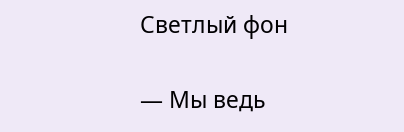Светлый фон

— Мы ведь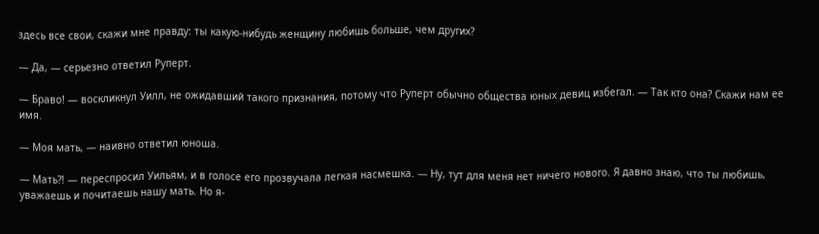здесь все свои, скажи мне правду: ты какую-нибудь женщину любишь больше, чем других?

— Да, — серьезно ответил Руперт.

— Браво! — воскликнул Уилл, не ожидавший такого признания, потому что Руперт обычно общества юных девиц избегал. — Так кто она? Скажи нам ее имя.

— Моя мать, — наивно ответил юноша.

— Мать?! — переспросил Уильям, и в голосе его прозвучала легкая насмешка. — Ну, тут для меня нет ничего нового. Я давно знаю, что ты любишь, уважаешь и почитаешь нашу мать. Но я-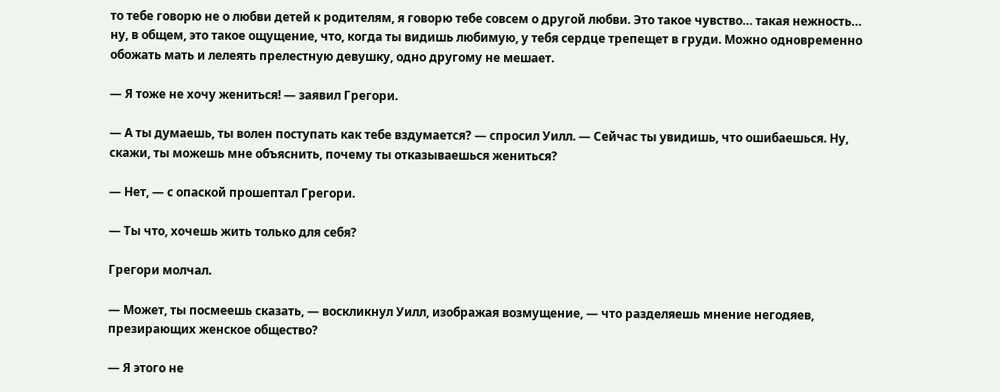то тебе говорю не о любви детей к родителям, я говорю тебе совсем о другой любви. Это такое чувство… такая нежность… ну, в общем, это такое ощущение, что, когда ты видишь любимую, у тебя сердце трепещет в груди. Можно одновременно обожать мать и лелеять прелестную девушку, одно другому не мешает.

— Я тоже не хочу жениться! — заявил Грегори.

— А ты думаешь, ты волен поступать как тебе вздумается? — спросил Уилл. — Сейчас ты увидишь, что ошибаешься. Ну, скажи, ты можешь мне объяснить, почему ты отказываешься жениться?

— Нет, — с опаской прошептал Грегори.

— Ты что, хочешь жить только для себя?

Грегори молчал.

— Может, ты посмеешь сказать, — воскликнул Уилл, изображая возмущение, — что разделяешь мнение негодяев, презирающих женское общество?

— Я этого не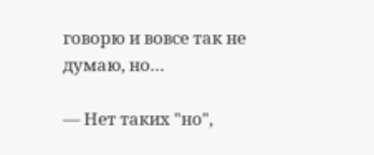говорю и вовсе так не думаю, но…

— Нет таких "но",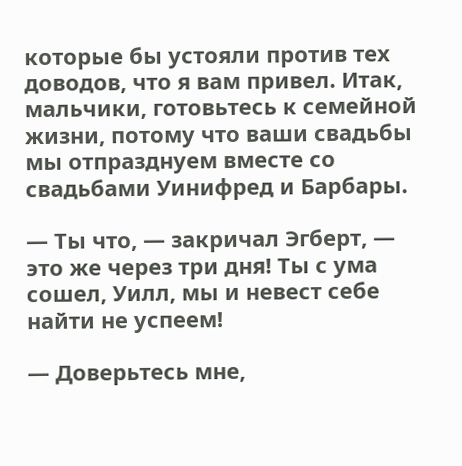которые бы устояли против тех доводов, что я вам привел. Итак, мальчики, готовьтесь к семейной жизни, потому что ваши свадьбы мы отпразднуем вместе со свадьбами Уинифред и Барбары.

— Ты что, — закричал Эгберт, — это же через три дня! Ты с ума сошел, Уилл, мы и невест себе найти не успеем!

— Доверьтесь мне,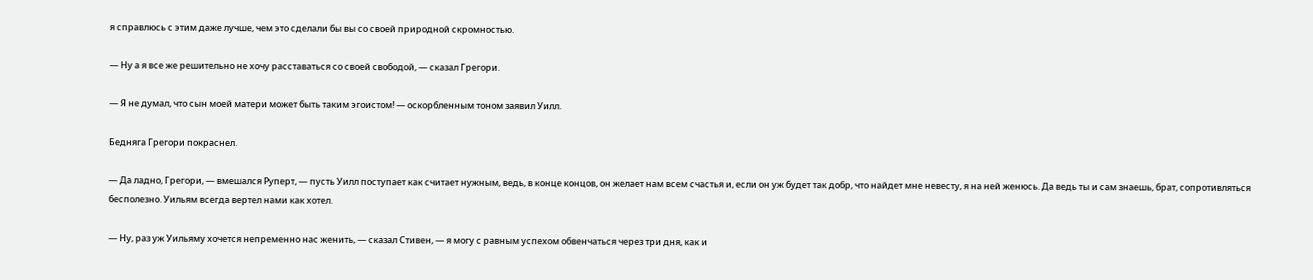я справлюсь с этим даже лучше, чем это сделали бы вы со своей природной скромностью.

— Ну а я все же решительно не хочу расставаться со своей свободой, — сказал Грегори.

— Я не думал, что сын моей матери может быть таким эгоистом! — оскорбленным тоном заявил Уилл.

Бедняга Грегори покраснел.

— Да ладно, Грегори, — вмешался Руперт, — пусть Уилл поступает как считает нужным, ведь, в конце концов, он желает нам всем счастья и, если он уж будет так добр, что найдет мне невесту, я на ней женюсь. Да ведь ты и сам знаешь, брат, сопротивляться бесполезно. Уильям всегда вертел нами как хотел.

— Ну, раз уж Уильяму хочется непременно нас женить, — сказал Стивен, — я могу с равным успехом обвенчаться через три дня, как и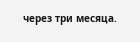через три месяца.